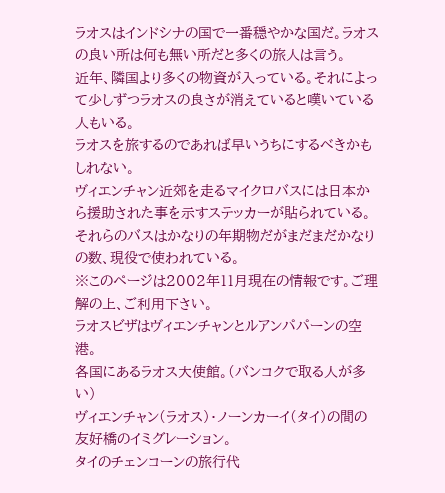ラオスはインドシナの国で一番穏やかな国だ。ラオスの良い所は何も無い所だと多くの旅人は言う。
近年、隣国より多くの物資が入っている。それによって少しずつラオスの良さが消えていると嘆いている人もいる。
ラオスを旅するのであれば早いうちにするべきかもしれない。
ヴィエンチャン近郊を走るマイクロバスには日本から援助された事を示すステッカーが貼られている。
それらのバスはかなりの年期物だがまだまだかなりの数、現役で使われている。
※このページは2002年11月現在の情報です。ご理解の上、ご利用下さい。
ラオスビザはヴィエンチャンとルアンパパーンの空港。
各国にあるラオス大使館。(バンコクで取る人が多い)
ヴィエンチャン(ラオス)・ノーンカーイ(タイ)の間の友好橋のイミグレーション。
タイのチェンコーンの旅行代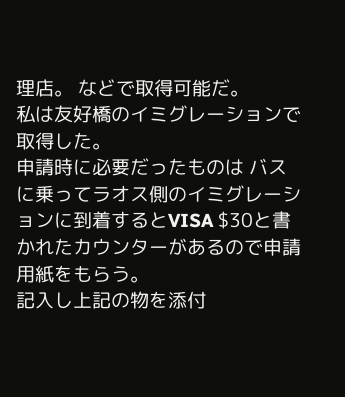理店。 などで取得可能だ。
私は友好橋のイミグレーションで取得した。
申請時に必要だったものは バスに乗ってラオス側のイミグレーションに到着するとVISA $30と書かれたカウンターがあるので申請用紙をもらう。
記入し上記の物を添付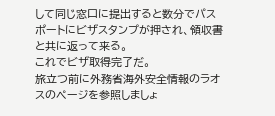して同じ窓口に提出すると数分でパスポートにビザスタンプが押され、領収書と共に返って来る。
これでビザ取得完了だ。
旅立つ前に外務省海外安全情報のラオスのページを参照しましょ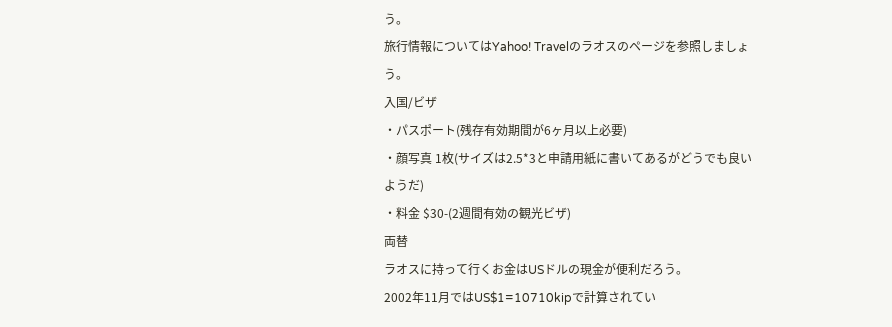う。
旅行情報についてはYahoo! Travelのラオスのページを参照しましょう。
入国/ビザ
・パスポート(残存有効期間が6ヶ月以上必要)
・顔写真 1枚(サイズは2.5*3と申請用紙に書いてあるがどうでも良いようだ)
・料金 $30-(2週間有効の観光ビザ)
両替
ラオスに持って行くお金はUSドルの現金が便利だろう。
2002年11月ではUS$1=10710kipで計算されてい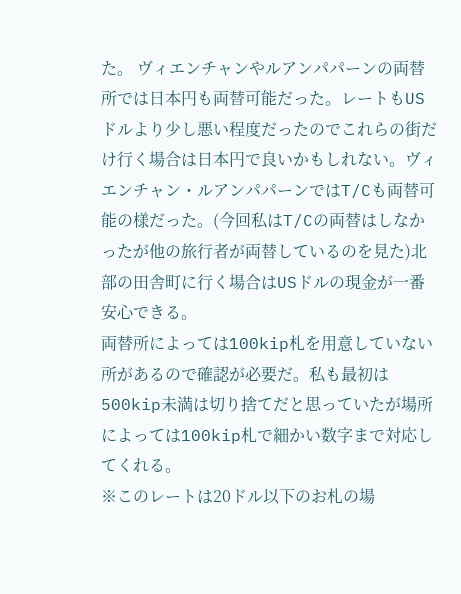た。 ヴィエンチャンやルアンパパーンの両替所では日本円も両替可能だった。レートもUSドルより少し悪い程度だったのでこれらの街だけ行く場合は日本円で良いかもしれない。ヴィエンチャン・ルアンパパーンではT/Cも両替可能の様だった。(今回私はT/Cの両替はしなかったが他の旅行者が両替しているのを見た)北部の田舎町に行く場合はUSドルの現金が一番安心できる。
両替所によっては100kip札を用意していない所があるので確認が必要だ。私も最初は500kip未満は切り捨てだと思っていたが場所によっては100kip札で細かい数字まで対応してくれる。
※このレートは20ドル以下のお札の場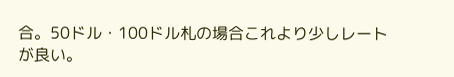合。50ドル・100ドル札の場合これより少しレートが良い。